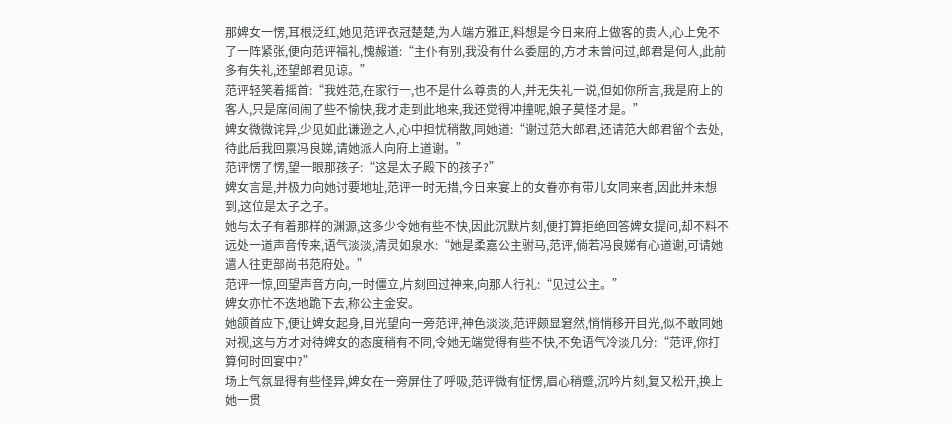那婢女一愣,耳根泛红,她见范评衣冠楚楚,为人端方雅正,料想是今日来府上做客的贵人,心上免不了一阵紧张,便向范评福礼,愧赧道:“主仆有别,我没有什么委屈的,方才未曾问过,郎君是何人,此前多有失礼,还望郎君见谅。”
范评轻笑着摇首:“我姓范,在家行一,也不是什么尊贵的人,并无失礼一说,但如你所言,我是府上的客人,只是席间闹了些不愉快,我才走到此地来,我还觉得冲撞呢,娘子莫怪才是。”
婢女微微诧异,少见如此谦逊之人,心中担忧稍散,同她道:“谢过范大郎君,还请范大郎君留个去处,待此后我回禀冯良娣,请她派人向府上道谢。”
范评愣了愣,望一眼那孩子:“这是太子殿下的孩子?”
婢女言是,并极力向她讨要地址,范评一时无措,今日来宴上的女眷亦有带儿女同来者,因此并未想到,这位是太子之子。
她与太子有着那样的渊源,这多少令她有些不快,因此沉默片刻,便打算拒绝回答婢女提问,却不料不远处一道声音传来,语气淡淡,清灵如泉水:“她是柔嘉公主驸马,范评,倘若冯良娣有心道谢,可请她遣人往吏部尚书范府处。”
范评一惊,回望声音方向,一时僵立,片刻回过神来,向那人行礼:“见过公主。”
婢女亦忙不迭地跪下去,称公主金安。
她颌首应下,便让婢女起身,目光望向一旁范评,神色淡淡,范评颇显窘然,悄悄移开目光,似不敢同她对视,这与方才对待婢女的态度稍有不同,令她无端觉得有些不快,不免语气冷淡几分:“范评,你打算何时回宴中?”
场上气氛显得有些怪异,婢女在一旁屏住了呼吸,范评微有怔愣,眉心稍蹙,沉吟片刻,复又松开,换上她一贯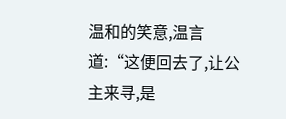温和的笑意,温言道:“这便回去了,让公主来寻,是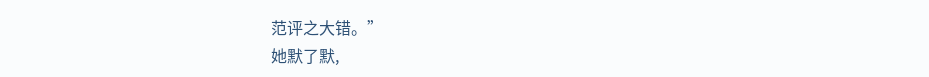范评之大错。”
她默了默,